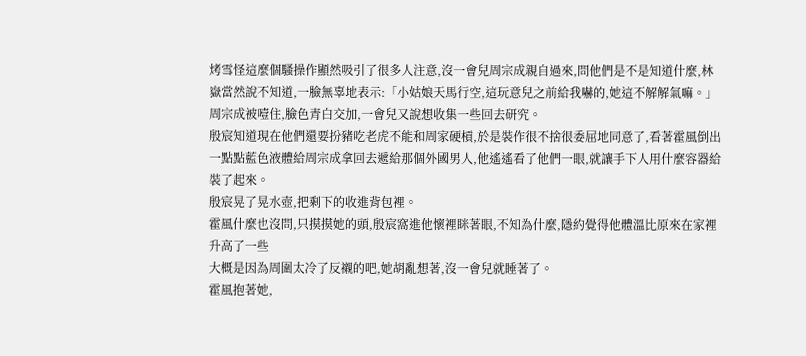烤雪怪這麼個騷操作顯然吸引了很多人注意,沒一會兒周宗成親自過來,問他們是不是知道什麼,林嶽當然說不知道,一臉無辜地表示:「小姑娘天馬行空,這玩意兒之前給我嚇的,她這不解解氣嘛。」
周宗成被噎住,臉色青白交加,一會兒又說想收集一些回去研究。
殷宸知道現在他們還要扮豬吃老虎不能和周家硬槓,於是裝作很不捨很委屈地同意了,看著霍風倒出一點點藍色液體給周宗成拿回去遞給那個外國男人,他遙遙看了他們一眼,就讓手下人用什麼容器給裝了起來。
殷宸晃了晃水壺,把剩下的收進背包裡。
霍風什麼也沒問,只摸摸她的頭,殷宸窩進他懷裡眯著眼,不知為什麼,隱約覺得他體溫比原來在家裡升高了一些
大概是因為周圍太冷了反襯的吧,她胡亂想著,沒一會兒就睡著了。
霍風抱著她,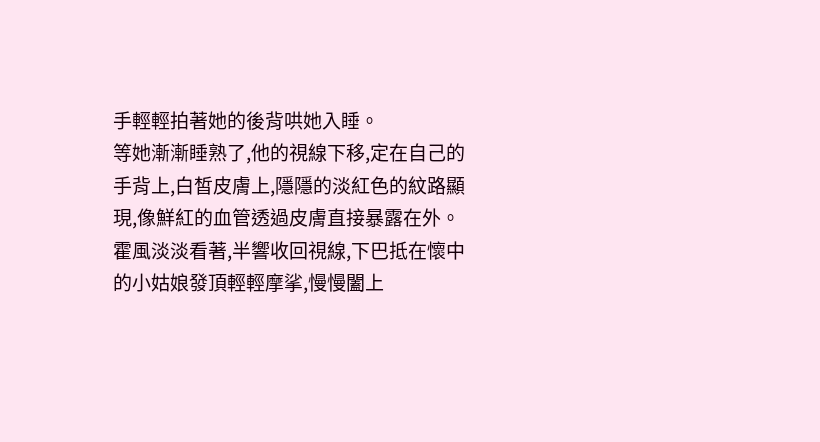手輕輕拍著她的後背哄她入睡。
等她漸漸睡熟了,他的視線下移,定在自己的手背上,白皙皮膚上,隱隱的淡紅色的紋路顯現,像鮮紅的血管透過皮膚直接暴露在外。
霍風淡淡看著,半響收回視線,下巴抵在懷中的小姑娘發頂輕輕摩挲,慢慢闔上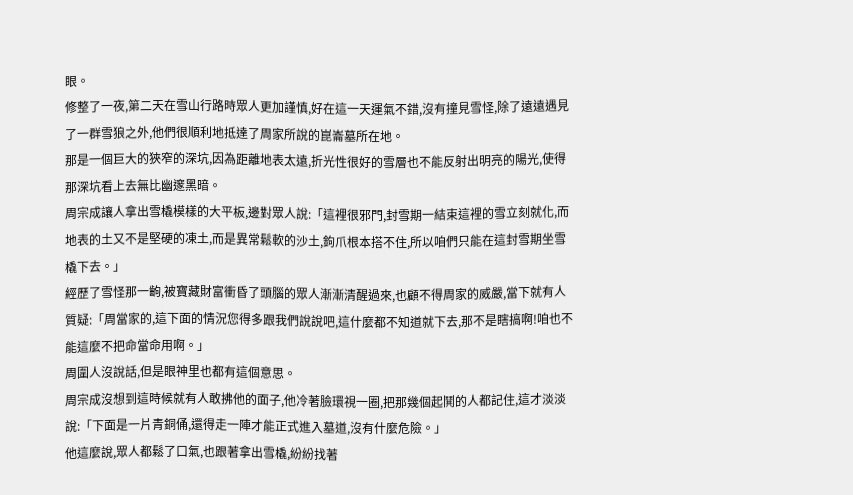眼。
修整了一夜,第二天在雪山行路時眾人更加謹慎,好在這一天運氣不錯,沒有撞見雪怪,除了遠遠遇見了一群雪狼之外,他們很順利地抵達了周家所說的崑崙墓所在地。
那是一個巨大的狹窄的深坑,因為距離地表太遠,折光性很好的雪層也不能反射出明亮的陽光,使得那深坑看上去無比幽邃黑暗。
周宗成讓人拿出雪橇模樣的大平板,邊對眾人說:「這裡很邪門,封雪期一結束這裡的雪立刻就化,而地表的土又不是堅硬的凍土,而是異常鬆軟的沙土,鉤爪根本搭不住,所以咱們只能在這封雪期坐雪橇下去。」
經歷了雪怪那一齣,被寶藏財富衝昏了頭腦的眾人漸漸清醒過來,也顧不得周家的威嚴,當下就有人質疑:「周當家的,這下面的情況您得多跟我們說說吧,這什麼都不知道就下去,那不是瞎搞啊!咱也不能這麼不把命當命用啊。」
周圍人沒說話,但是眼神里也都有這個意思。
周宗成沒想到這時候就有人敢拂他的面子,他冷著臉環視一圈,把那幾個起鬨的人都記住,這才淡淡說:「下面是一片青銅俑,還得走一陣才能正式進入墓道,沒有什麼危險。」
他這麼說,眾人都鬆了口氣,也跟著拿出雪橇,紛紛找著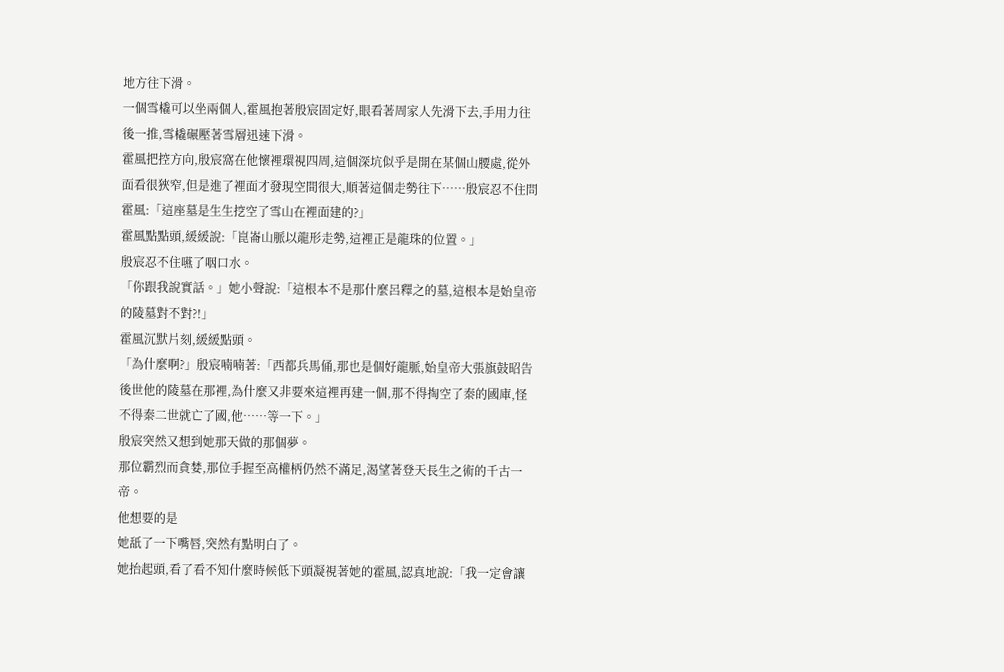地方往下滑。
一個雪橇可以坐兩個人,霍風抱著殷宸固定好,眼看著周家人先滑下去,手用力往後一推,雪橇碾壓著雪層迅速下滑。
霍風把控方向,殷宸窩在他懷裡環視四周,這個深坑似乎是開在某個山腰處,從外面看很狹窄,但是進了裡面才發現空間很大,順著這個走勢往下……殷宸忍不住問霍風:「這座墓是生生挖空了雪山在裡面建的?」
霍風點點頭,緩緩說:「崑崙山脈以龍形走勢,這裡正是龍珠的位置。」
殷宸忍不住嚥了咽口水。
「你跟我說實話。」她小聲說:「這根本不是那什麼呂釋之的墓,這根本是始皇帝的陵墓對不對?!」
霍風沉默片刻,緩緩點頭。
「為什麼啊?」殷宸喃喃著:「西都兵馬俑,那也是個好龍脈,始皇帝大張旗鼓昭告後世他的陵墓在那裡,為什麼又非要來這裡再建一個,那不得掏空了秦的國庫,怪不得秦二世就亡了國,他……等一下。」
殷宸突然又想到她那天做的那個夢。
那位霸烈而貪婪,那位手握至高權柄仍然不滿足,渴望著登天長生之術的千古一帝。
他想要的是
她舐了一下嘴唇,突然有點明白了。
她抬起頭,看了看不知什麼時候低下頭凝視著她的霍風,認真地說:「我一定會讓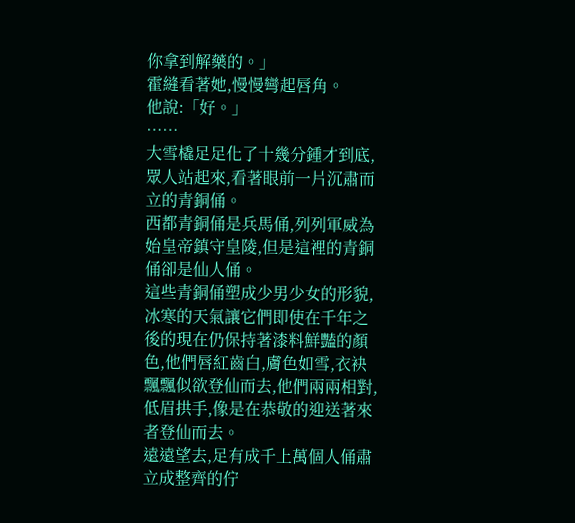你拿到解藥的。」
霍縫看著她,慢慢彎起唇角。
他說:「好。」
……
大雪橇足足化了十幾分鍾才到底,眾人站起來,看著眼前一片沉肅而立的青銅俑。
西都青銅俑是兵馬俑,列列軍威為始皇帝鎮守皇陵,但是這裡的青銅俑卻是仙人俑。
這些青銅俑塑成少男少女的形貌,冰寒的天氣讓它們即使在千年之後的現在仍保持著漆料鮮豔的顏色,他們唇紅齒白,膚色如雪,衣袂飄飄似欲登仙而去,他們兩兩相對,低眉拱手,像是在恭敬的迎送著來者登仙而去。
遠遠望去,足有成千上萬個人俑肅立成整齊的佇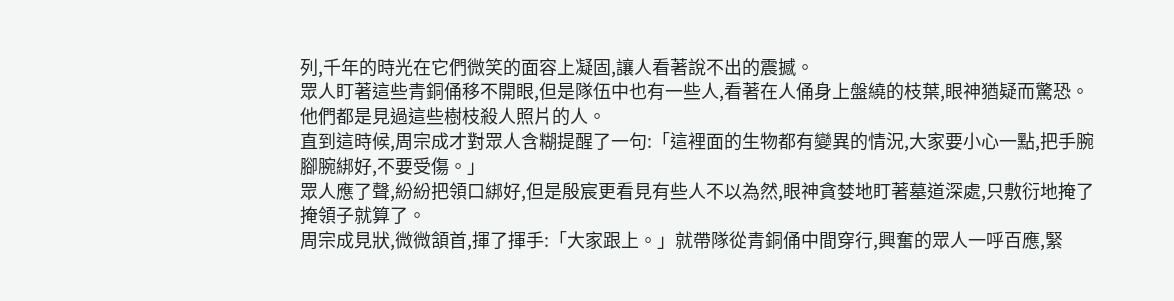列,千年的時光在它們微笑的面容上凝固,讓人看著說不出的震撼。
眾人盯著這些青銅俑移不開眼,但是隊伍中也有一些人,看著在人俑身上盤繞的枝葉,眼神猶疑而驚恐。
他們都是見過這些樹枝殺人照片的人。
直到這時候,周宗成才對眾人含糊提醒了一句:「這裡面的生物都有變異的情況,大家要小心一點,把手腕腳腕綁好,不要受傷。」
眾人應了聲,紛紛把領口綁好,但是殷宸更看見有些人不以為然,眼神貪婪地盯著墓道深處,只敷衍地掩了掩領子就算了。
周宗成見狀,微微頷首,揮了揮手:「大家跟上。」就帶隊從青銅俑中間穿行,興奮的眾人一呼百應,緊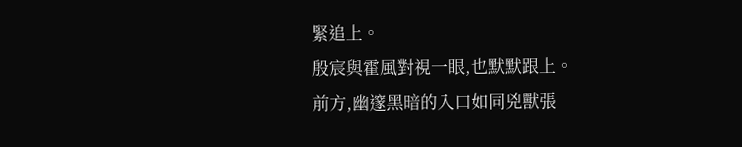緊追上。
殷宸與霍風對視一眼,也默默跟上。
前方,幽邃黑暗的入口如同兇獸張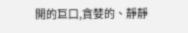開的巨口,貪婪的、靜靜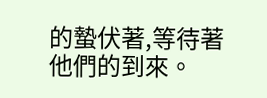的蟄伏著,等待著他們的到來。